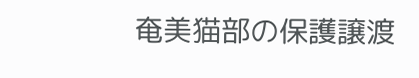奄美猫部の保護譲渡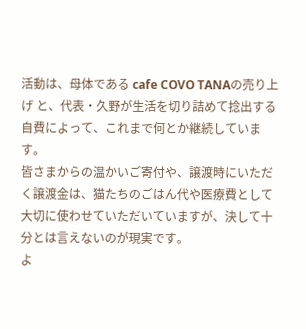活動は、母体である cafe COVO TANAの売り上げ と、代表・久野が生活を切り詰めて捻出する自費によって、これまで何とか継続しています。
皆さまからの温かいご寄付や、譲渡時にいただく譲渡金は、猫たちのごはん代や医療費として大切に使わせていただいていますが、決して十分とは言えないのが現実です。
よ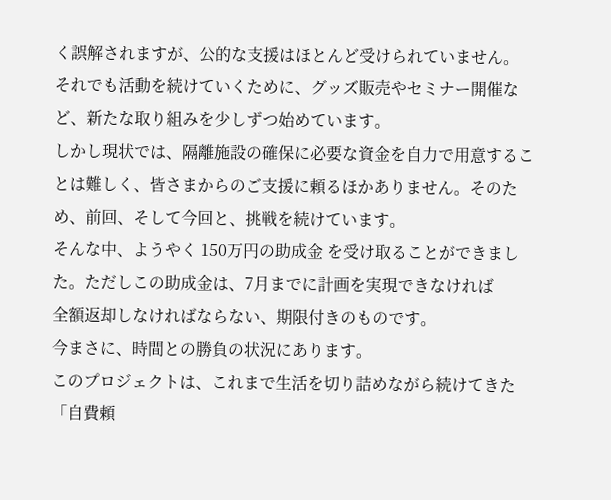く誤解されますが、公的な支援はほとんど受けられていません。
それでも活動を続けていくために、グッズ販売やセミナー開催など、新たな取り組みを少しずつ始めています。
しかし現状では、隔離施設の確保に必要な資金を自力で用意することは難しく、皆さまからのご支援に頼るほかありません。そのため、前回、そして今回と、挑戦を続けています。
そんな中、ようやく 150万円の助成金 を受け取ることができました。ただしこの助成金は、7月までに計画を実現できなければ
全額返却しなければならない、期限付きのものです。
今まさに、時間との勝負の状況にあります。
このプロジェクトは、これまで生活を切り詰めながら続けてきた 「自費頼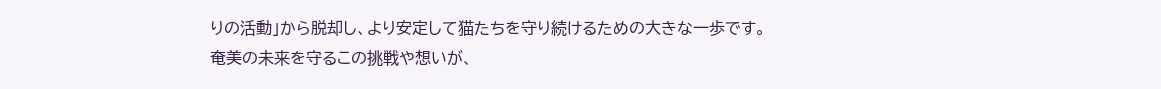りの活動」から脱却し、より安定して猫たちを守り続けるための大きな一歩です。
奄美の未来を守るこの挑戦や想いが、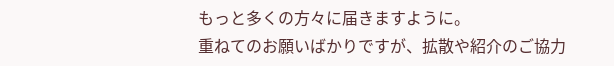もっと多くの方々に届きますように。
重ねてのお願いばかりですが、拡散や紹介のご協力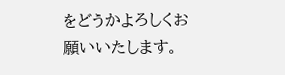をどうかよろしくお願いいたします。